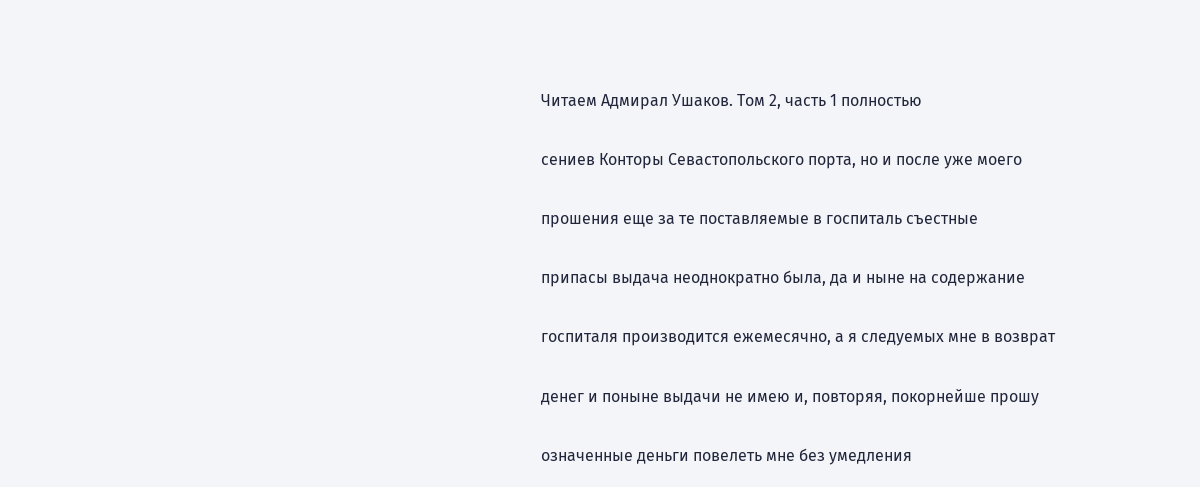Читаем Адмирал Ушаков. Том 2, часть 1 полностью

сениев Конторы Севастопольского порта, но и после уже моего

прошения еще за те поставляемые в госпиталь съестные

припасы выдача неоднократно была, да и ныне на содержание

госпиталя производится ежемесячно, а я следуемых мне в возврат

денег и поныне выдачи не имею и, повторяя, покорнейше прошу

означенные деньги повелеть мне без умедления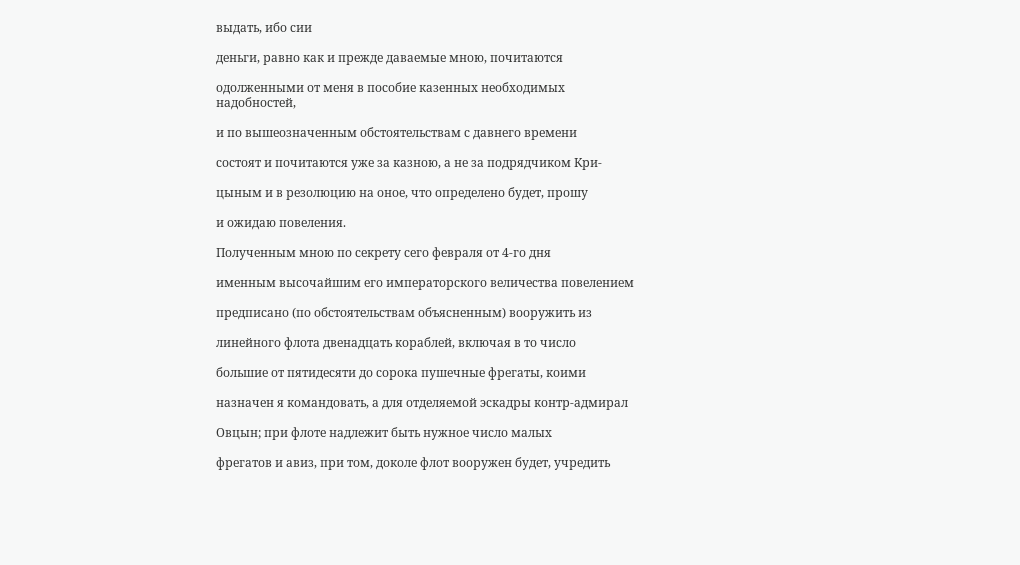выдать, ибо сии

деньги, равно как и прежде даваемые мною, почитаются

одолженными от меня в пособие казенных необходимых надобностей,

и по вышеозначенным обстоятельствам с давнего времени

состоят и почитаются уже за казною, а не за подрядчиком Кри-

цыным и в резолюцию на оное, что определено будет, прошу

и ожидаю повеления.

Полученным мною по секрету сего февраля от 4-го дня

именным высочайшим его императорского величества повелением

предписано (по обстоятельствам объясненным) вооружить из

линейного флота двенадцать кораблей, включая в то число

большие от пятидесяти до сорока пушечные фрегаты, коими

назначен я командовать, а для отделяемой эскадры контр-адмирал

Овцын; при флоте надлежит быть нужное число малых

фрегатов и авиз, при том, доколе флот вооружен будет, учредить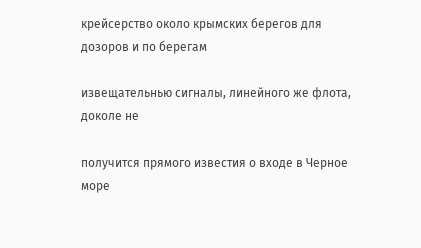крейсерство около крымских берегов для дозоров и по берегам

извещательнью сигналы, линейного же флота, доколе не

получится прямого известия о входе в Черное море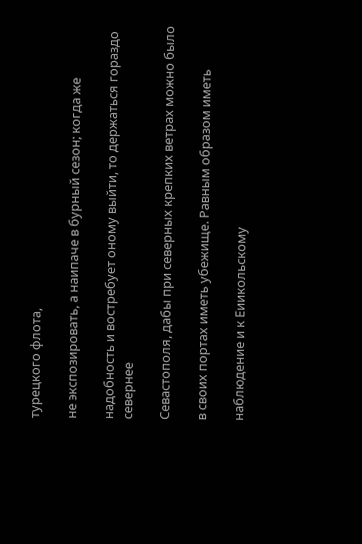турецкого флота,

не экспозировать, а наипаче в бурный сезон; когда же

надобность и востребует оному выйти, то держаться гораздо севернее

Севастополя, дабы при северных крепких ветрах можно было

в своих портах иметь убежище. Равным образом иметь

наблюдение и к Еиикольскому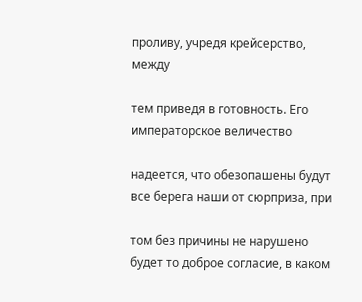проливу, учредя крейсерство, между

тем приведя в готовность. Его императорское величество

надеется, что обезопашены будут все берега наши от сюрприза, при

том без причины не нарушено будет то доброе согласие, в каком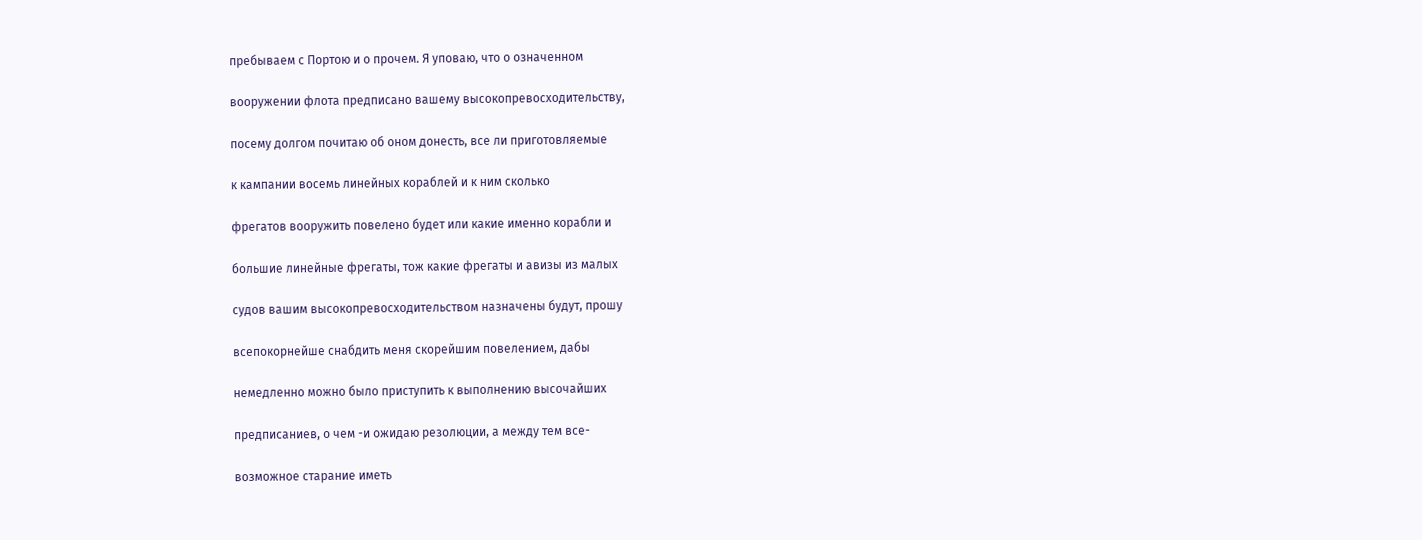пребываем с Портою и о прочем. Я уповаю, что о означенном

вооружении флота предписано вашему высокопревосходительству,

посему долгом почитаю об оном донесть, все ли приготовляемые

к кампании восемь линейных кораблей и к ним сколько

фрегатов вооружить повелено будет или какие именно корабли и

большие линейные фрегаты, тож какие фрегаты и авизы из малых

судов вашим высокопревосходительством назначены будут, прошу

всепокорнейше снабдить меня скорейшим повелением, дабы

немедленно можно было приступить к выполнению высочайших

предписаниев, о чем -и ожидаю резолюции, а между тем все-

возможное старание иметь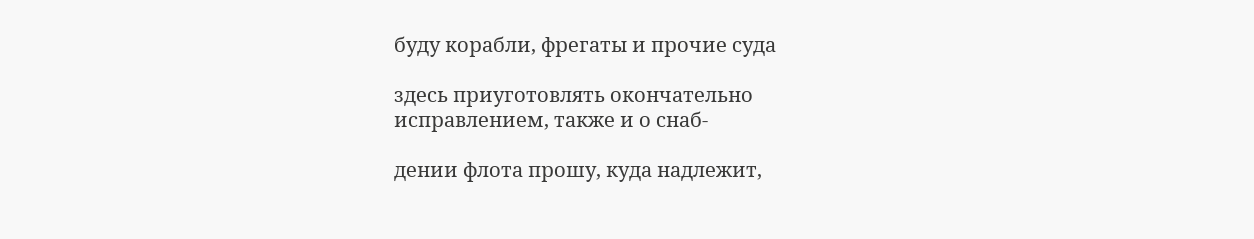буду корабли, фрегаты и прочие суда

здесь приуготовлять окончательно исправлением, также и о снаб-

дении флота прошу, куда надлежит,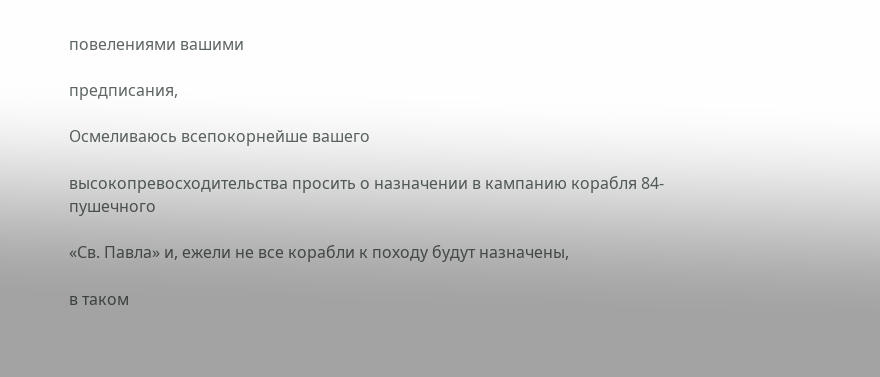повелениями вашими

предписания,

Осмеливаюсь всепокорнейше вашего

высокопревосходительства просить о назначении в кампанию корабля 84-пушечного

«Св. Павла» и, ежели не все корабли к походу будут назначены,

в таком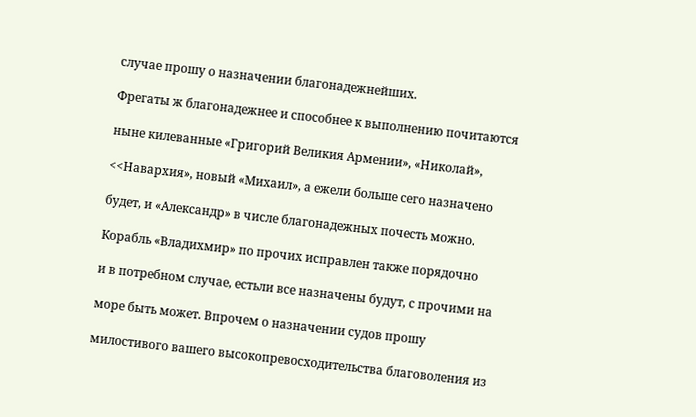случае прошу о назначении благонадежнейших.

Фрегаты ж благонадежнее и способнее к выполнению почитаются

ныне килеванные «Григорий Великия Армении», «Николай»,

<<Навархия», новый «Михаил», а ежели больше сего назначено

будет, и «Александр» в числе благонадежных почесть можно.

Корабль «Владихмир» по прочих исправлен также порядочно

и в потребном случае, естьли все назначены будут, с прочими на

море быть может. Впрочем о назначении судов прошу

милостивого вашего высокопревосходительства благоволения из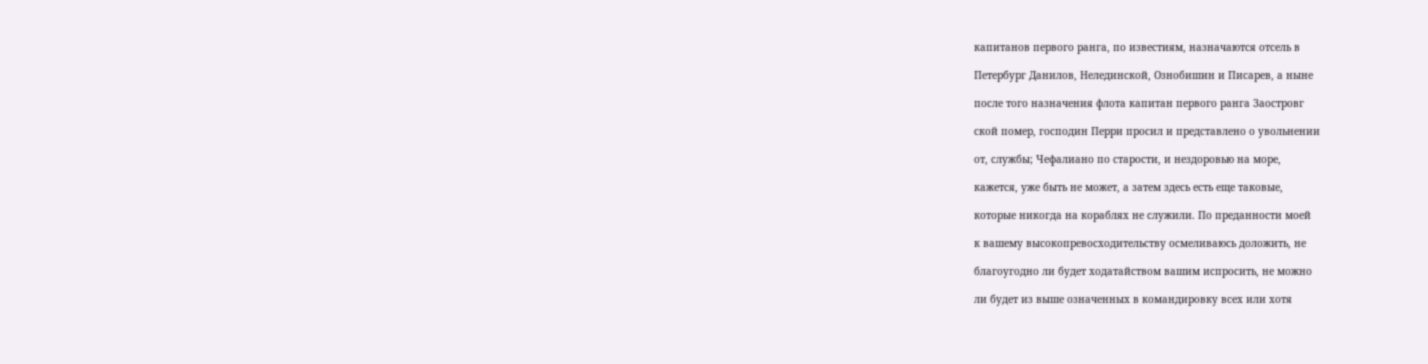капитанов первого ранга, по известиям, назначаются отсель в

Петербург Данилов, Нелединской, Ознобишин и Писарев, а ныне

после того назначения флота капитан первого ранга Заостровг

ской помер, господин Перри просил и представлено о увольнении

от, службы; Чефалиано по старости, и нездоровью на море,

кажется, уже быть не может, а затем здесь есть еще таковые,

которые никогда на кораблях не служили. По преданности моей

к вашему высокопревосходительству осмеливаюсь доложить, не

благоугодно ли будет ходатайством вашим испросить, не можно

ли будет из выше означенных в командировку всех или хотя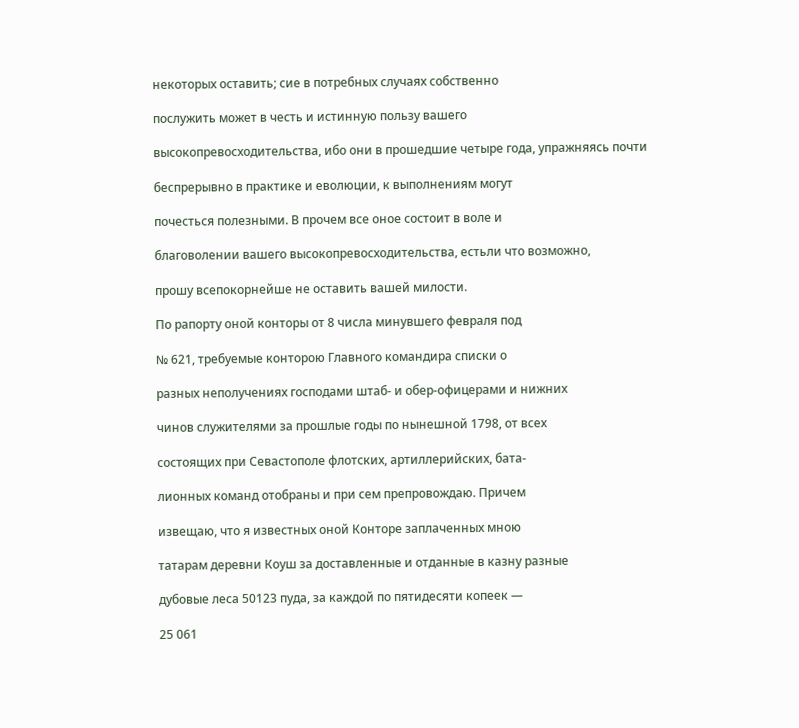некоторых оставить; сие в потребных случаях собственно

послужить может в честь и истинную пользу вашего

высокопревосходительства, ибо они в прошедшие четыре года, упражняясь почти

беспрерывно в практике и еволюции, к выполнениям могут

почесться полезными. В прочем все оное состоит в воле и

благоволении вашего высокопревосходительства, естьли что возможно,

прошу всепокорнейше не оставить вашей милости.

По рапорту оной конторы от 8 числа минувшего февраля под

№ 621, требуемые конторою Главного командира списки о

разных неполучениях господами штаб- и обер-офицерами и нижних

чинов служителями за прошлые годы по нынешной 1798, от всех

состоящих при Севастополе флотских, артиллерийских, бата-

лионных команд отобраны и при сем препровождаю. Причем

извещаю, что я известных оной Конторе заплаченных мною

татарам деревни Коуш за доставленные и отданные в казну разные

дубовые леса 50123 пуда, за каждой по пятидесяти копеек —

25 061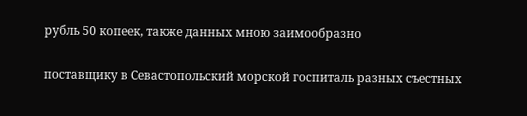рубль 50 копеек, также данных мною заимообразно

поставщику в Севастопольский морской госпиталь разных съестных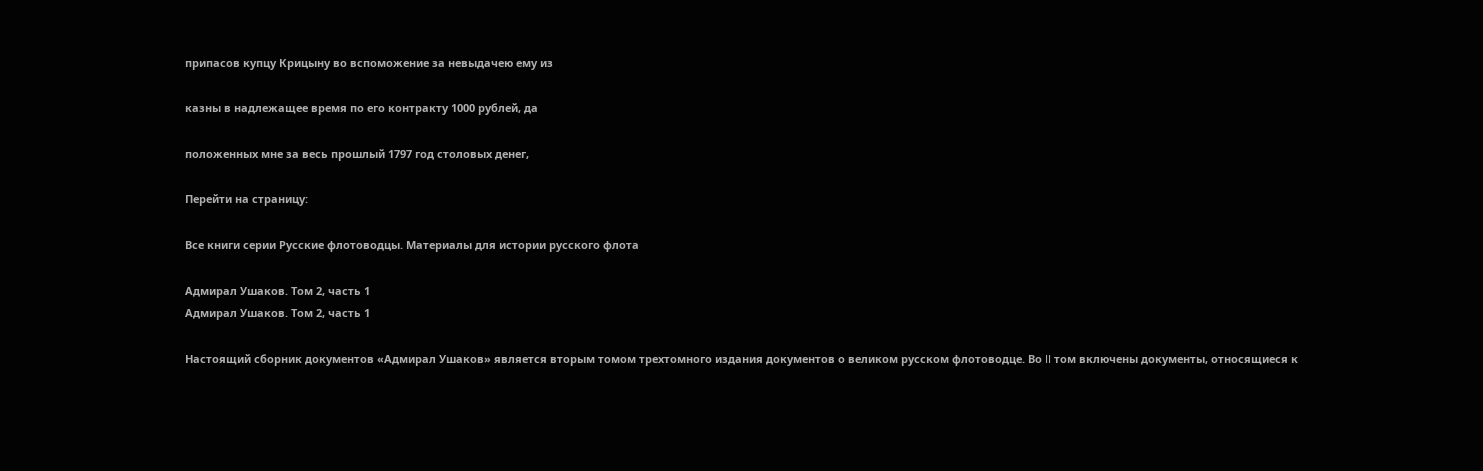припасов купцу Крицыну во вспоможение за невыдачею ему из

казны в надлежащее время по его контракту 1000 рублей, да

положенных мне за весь прошлый 1797 год столовых денег,

Перейти на страницу:

Все книги серии Русские флотоводцы. Материалы для истории русского флота

Адмирал Ушаков. Том 2, часть 1
Адмирал Ушаков. Том 2, часть 1

Настоящий сборник документов «Адмирал Ушаков» является вторым томом трехтомного издания документов о великом русском флотоводце. Во II том включены документы, относящиеся к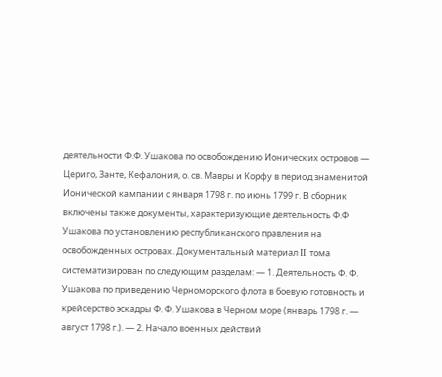деятельности Ф.Ф. Ушакова по освобождению Ионических островов — Цериго, Занте, Кефалония, о. св. Мавры и Корфу в период знаменитой Ионической кампании с января 1798 г. по июнь 1799 г. В сборник включены также документы, характеризующие деятельность Ф.Ф Ушакова по установлению республиканского правления на освобожденных островах. Документальный материал II тома систематизирован по следующим разделам: — 1. Деятельность Ф. Ф. Ушакова по приведению Черноморского флота в боевую готовность и крейсерство эскадры Ф. Ф. Ушакова в Черном море (январь 1798 г. — август 1798 г.). — 2. Начало военных действий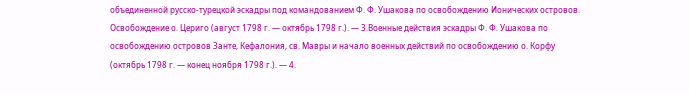объединенной русско-турецкой эскадры под командованием Ф. Ф. Ушакова по освобождению Ионических островов. Освобождение о. Цериго (август 1798 г. — октябрь 1798 г.). — 3.Военные действия эскадры Ф. Ф. Ушакова по освобождению островов Занте, Кефалония, св. Мавры и начало военных действий по освобождению о. Корфу (октябрь 1798 г. — конец ноября 1798 г.). — 4.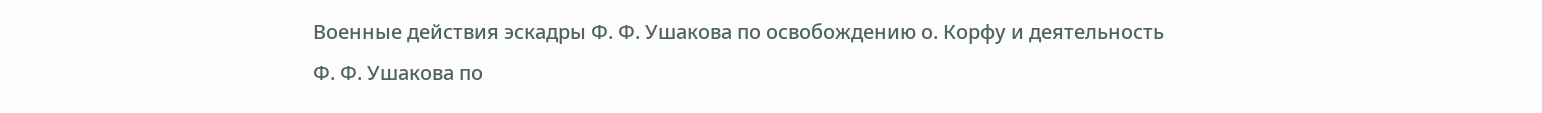Военные действия эскадры Ф. Ф. Ушакова по освобождению о. Корфу и деятельность Ф. Ф. Ушакова по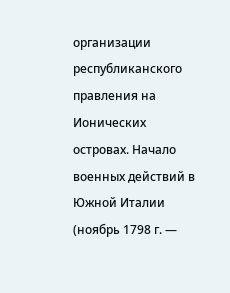организации республиканского правления на Ионических островах. Начало военных действий в Южной Италии (ноябрь 1798 г. —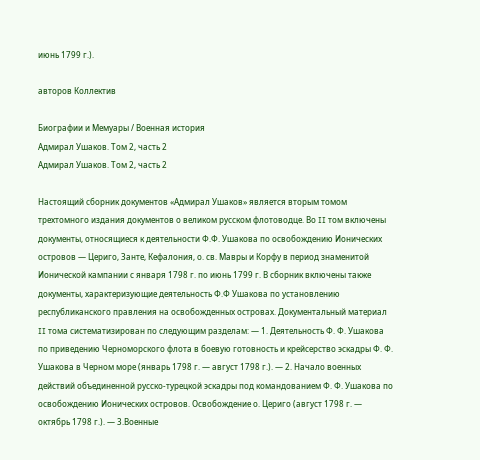июнь 1799 г.).

авторов Коллектив

Биографии и Мемуары / Военная история
Адмирал Ушаков. Том 2, часть 2
Адмирал Ушаков. Том 2, часть 2

Настоящий сборник документов «Адмирал Ушаков» является вторым томом трехтомного издания документов о великом русском флотоводце. Во II том включены документы, относящиеся к деятельности Ф.Ф. Ушакова по освобождению Ионических островов — Цериго, Занте, Кефалония, о. св. Мавры и Корфу в период знаменитой Ионической кампании с января 1798 г. по июнь 1799 г. В сборник включены также документы, характеризующие деятельность Ф.Ф Ушакова по установлению республиканского правления на освобожденных островах. Документальный материал II тома систематизирован по следующим разделам: — 1. Деятельность Ф. Ф. Ушакова по приведению Черноморского флота в боевую готовность и крейсерство эскадры Ф. Ф. Ушакова в Черном море (январь 1798 г. — август 1798 г.). — 2. Начало военных действий объединенной русско-турецкой эскадры под командованием Ф. Ф. Ушакова по освобождению Ионических островов. Освобождение о. Цериго (август 1798 г. — октябрь 1798 г.). — 3.Военные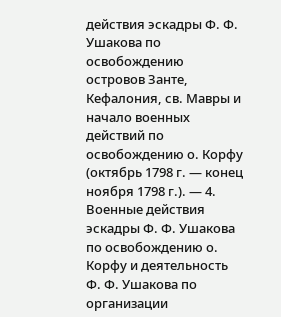действия эскадры Ф. Ф. Ушакова по освобождению островов Занте, Кефалония, св. Мавры и начало военных действий по освобождению о. Корфу (октябрь 1798 г. — конец ноября 1798 г.). — 4. Военные действия эскадры Ф. Ф. Ушакова по освобождению о. Корфу и деятельность Ф. Ф. Ушакова по организации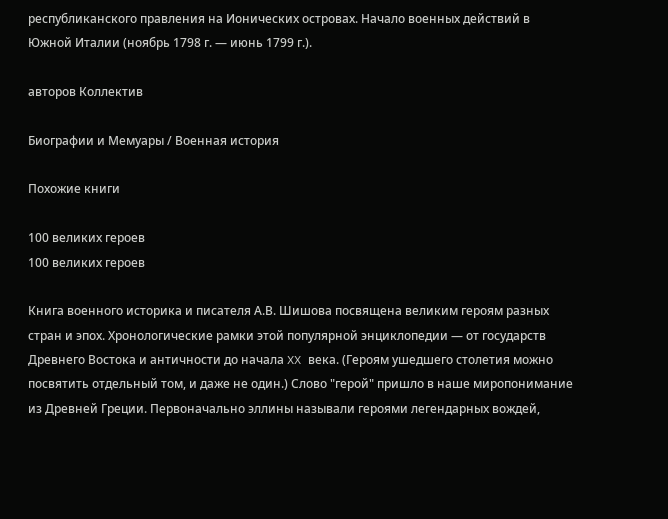республиканского правления на Ионических островах. Начало военных действий в Южной Италии (ноябрь 1798 г. — июнь 1799 г.).

авторов Коллектив

Биографии и Мемуары / Военная история

Похожие книги

100 великих героев
100 великих героев

Книга военного историка и писателя А.В. Шишова посвящена великим героям разных стран и эпох. Хронологические рамки этой популярной энциклопедии — от государств Древнего Востока и античности до начала XX века. (Героям ушедшего столетия можно посвятить отдельный том, и даже не один.) Слово "герой" пришло в наше миропонимание из Древней Греции. Первоначально эллины называли героями легендарных вождей,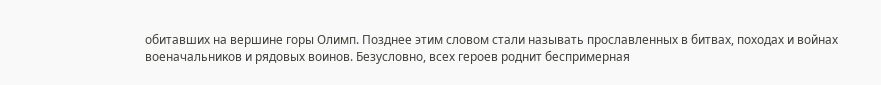обитавших на вершине горы Олимп. Позднее этим словом стали называть прославленных в битвах, походах и войнах военачальников и рядовых воинов. Безусловно, всех героев роднит беспримерная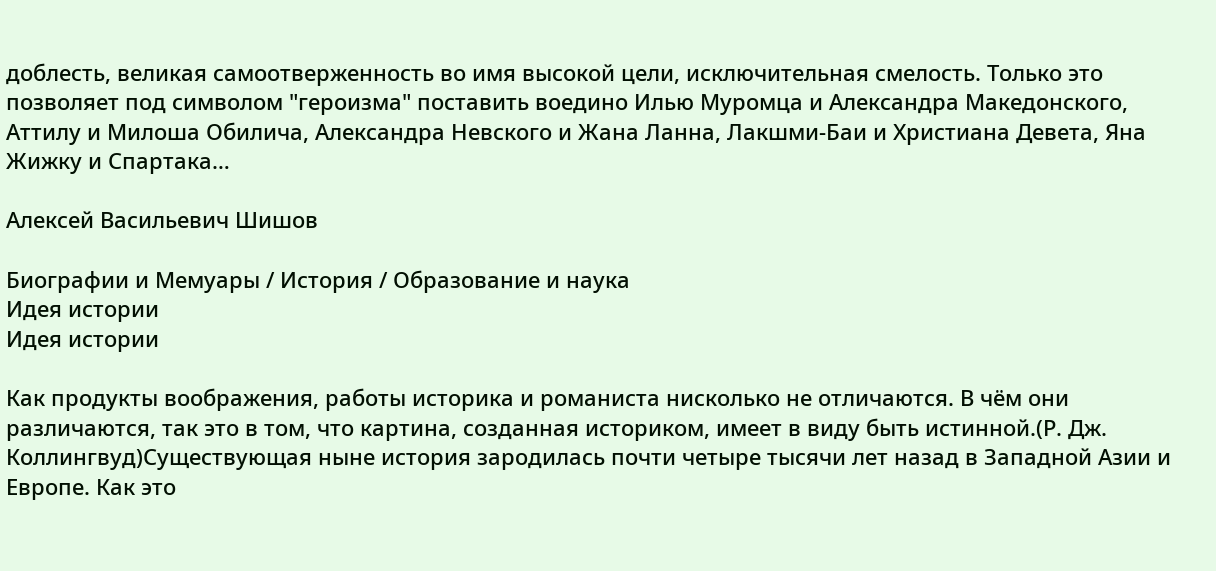доблесть, великая самоотверженность во имя высокой цели, исключительная смелость. Только это позволяет под символом "героизма" поставить воедино Илью Муромца и Александра Македонского, Аттилу и Милоша Обилича, Александра Невского и Жана Ланна, Лакшми-Баи и Христиана Девета, Яна Жижку и Спартака…

Алексей Васильевич Шишов

Биографии и Мемуары / История / Образование и наука
Идея истории
Идея истории

Как продукты воображения, работы историка и романиста нисколько не отличаются. В чём они различаются, так это в том, что картина, созданная историком, имеет в виду быть истинной.(Р. Дж. Коллингвуд)Существующая ныне история зародилась почти четыре тысячи лет назад в Западной Азии и Европе. Как это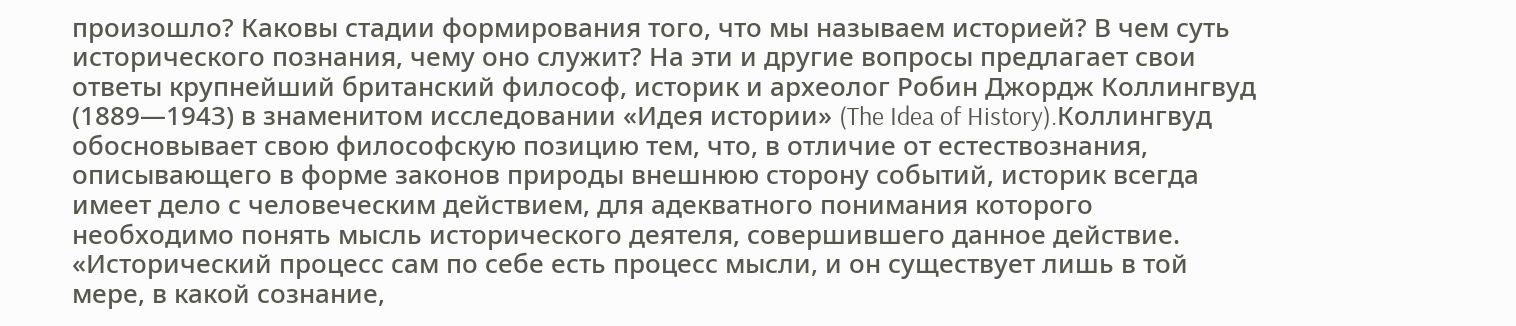произошло? Каковы стадии формирования того, что мы называем историей? В чем суть исторического познания, чему оно служит? На эти и другие вопросы предлагает свои ответы крупнейший британский философ, историк и археолог Робин Джордж Коллингвуд (1889—1943) в знаменитом исследовании «Идея истории» (The Idea of History).Коллингвуд обосновывает свою философскую позицию тем, что, в отличие от естествознания, описывающего в форме законов природы внешнюю сторону событий, историк всегда имеет дело с человеческим действием, для адекватного понимания которого необходимо понять мысль исторического деятеля, совершившего данное действие. «Исторический процесс сам по себе есть процесс мысли, и он существует лишь в той мере, в какой сознание,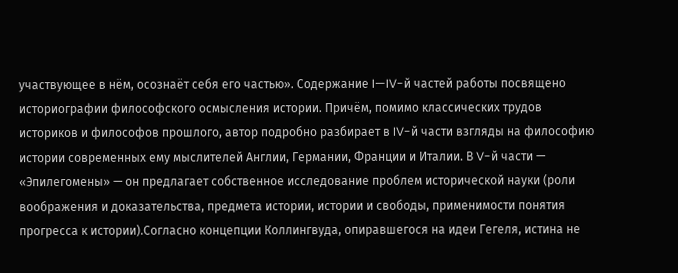участвующее в нём, осознаёт себя его частью». Содержание I—IV-й частей работы посвящено историографии философского осмысления истории. Причём, помимо классических трудов историков и философов прошлого, автор подробно разбирает в IV-й части взгляды на философию истории современных ему мыслителей Англии, Германии, Франции и Италии. В V-й части — «Эпилегомены» — он предлагает собственное исследование проблем исторической науки (роли воображения и доказательства, предмета истории, истории и свободы, применимости понятия прогресса к истории).Согласно концепции Коллингвуда, опиравшегося на идеи Гегеля, истина не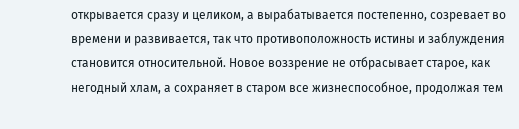открывается сразу и целиком, а вырабатывается постепенно, созревает во времени и развивается, так что противоположность истины и заблуждения становится относительной. Новое воззрение не отбрасывает старое, как негодный хлам, а сохраняет в старом все жизнеспособное, продолжая тем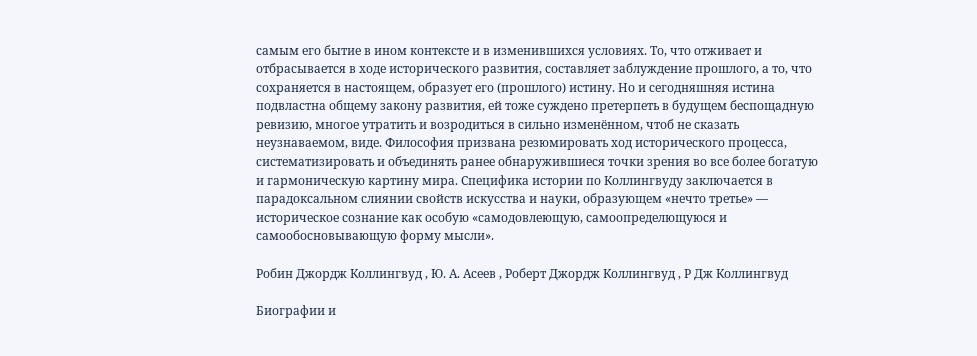самым его бытие в ином контексте и в изменившихся условиях. То, что отживает и отбрасывается в ходе исторического развития, составляет заблуждение прошлого, а то, что сохраняется в настоящем, образует его (прошлого) истину. Но и сегодняшняя истина подвластна общему закону развития, ей тоже суждено претерпеть в будущем беспощадную ревизию, многое утратить и возродиться в сильно изменённом, чтоб не сказать неузнаваемом, виде. Философия призвана резюмировать ход исторического процесса, систематизировать и объединять ранее обнаружившиеся точки зрения во все более богатую и гармоническую картину мира. Специфика истории по Коллингвуду заключается в парадоксальном слиянии свойств искусства и науки, образующем «нечто третье» — историческое сознание как особую «самодовлеющую, самоопределющуюся и самообосновывающую форму мысли».

Робин Джордж Коллингвуд , Ю. А. Асеев , Роберт Джордж Коллингвуд , Р Дж Коллингвуд

Биографии и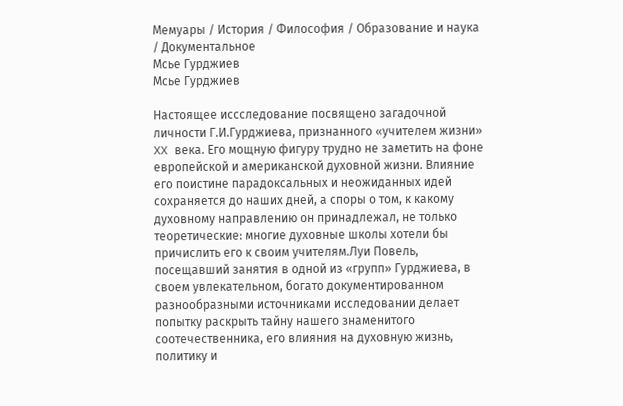Мемуары / История / Философия / Образование и наука / Документальное
Мсье Гурджиев
Мсье Гурджиев

Настоящее иссследование посвящено загадочной личности Г.И.Гурджиева, признанного «учителем жизни» XX века. Его мощную фигуру трудно не заметить на фоне европейской и американской духовной жизни. Влияние его поистине парадоксальных и неожиданных идей сохраняется до наших дней, а споры о том, к какому духовному направлению он принадлежал, не только теоретические: многие духовные школы хотели бы причислить его к своим учителям.Луи Повель, посещавший занятия в одной из «групп» Гурджиева, в своем увлекательном, богато документированном разнообразными источниками исследовании делает попытку раскрыть тайну нашего знаменитого соотечественника, его влияния на духовную жизнь, политику и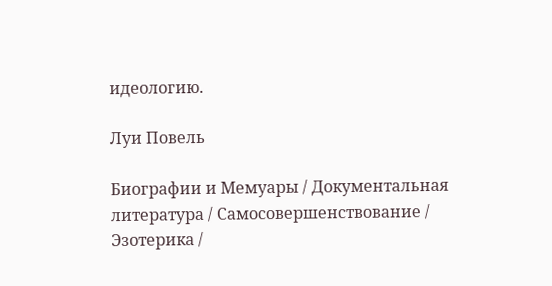идеологию.

Луи Повель

Биографии и Мемуары / Документальная литература / Самосовершенствование / Эзотерика /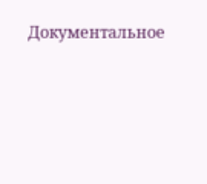Документальное